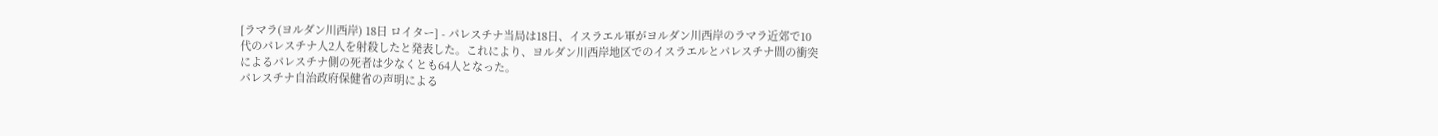[ラマラ(ヨルダン川西岸) 18日 ロイター] - パレスチナ当局は18日、イスラエル軍がヨルダン川西岸のラマラ近郊で10代のパレスチナ人2人を射殺したと発表した。これにより、ヨルダン川西岸地区でのイスラエルとパレスチナ間の衝突によるパレスチナ側の死者は少なくとも64人となった。
パレスチナ自治政府保健省の声明による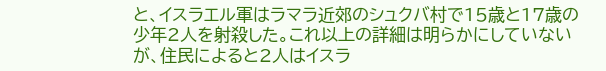と、イスラエル軍はラマラ近郊のシュクバ村で15歳と17歳の少年2人を射殺した。これ以上の詳細は明らかにしていないが、住民によると2人はイスラ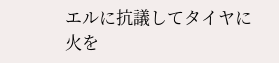エルに抗議してタイヤに火を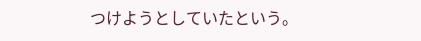つけようとしていたという。